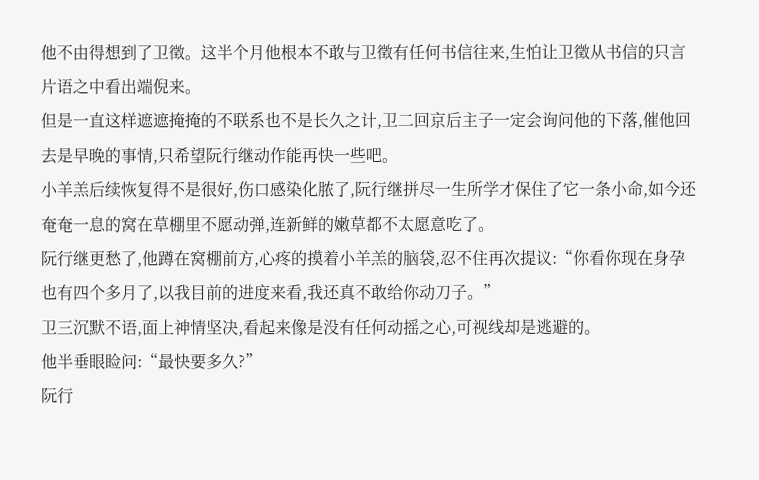他不由得想到了卫徵。这半个月他根本不敢与卫徵有任何书信往来,生怕让卫徵从书信的只言片语之中看出端倪来。
但是一直这样遮遮掩掩的不联系也不是长久之计,卫二回京后主子一定会询问他的下落,催他回去是早晚的事情,只希望阮行继动作能再快一些吧。
小羊羔后续恢复得不是很好,伤口感染化脓了,阮行继拼尽一生所学才保住了它一条小命,如今还奄奄一息的窝在草棚里不愿动弹,连新鲜的嫩草都不太愿意吃了。
阮行继更愁了,他蹲在窝棚前方,心疼的摸着小羊羔的脑袋,忍不住再次提议:“你看你现在身孕也有四个多月了,以我目前的进度来看,我还真不敢给你动刀子。”
卫三沉默不语,面上神情坚决,看起来像是没有任何动摇之心,可视线却是逃避的。
他半垂眼睑问:“最快要多久?”
阮行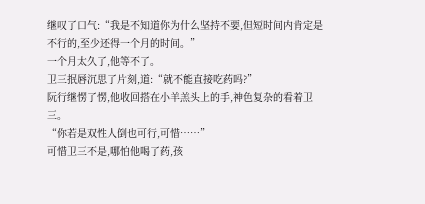继叹了口气:“我是不知道你为什么坚持不要,但短时间内肯定是不行的,至少还得一个月的时间。”
一个月太久了,他等不了。
卫三抿唇沉思了片刻,道:“就不能直接吃药吗?”
阮行继愣了愣,他收回搭在小羊羔头上的手,神色复杂的看着卫三。
“你若是双性人倒也可行,可惜……”
可惜卫三不是,哪怕他喝了药,孩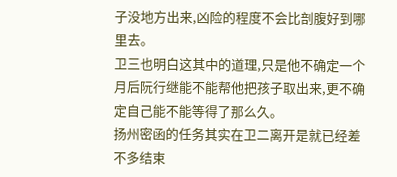子没地方出来,凶险的程度不会比剖腹好到哪里去。
卫三也明白这其中的道理,只是他不确定一个月后阮行继能不能帮他把孩子取出来,更不确定自己能不能等得了那么久。
扬州密函的任务其实在卫二离开是就已经差不多结束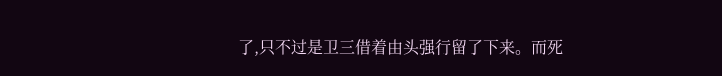了,只不过是卫三借着由头强行留了下来。而死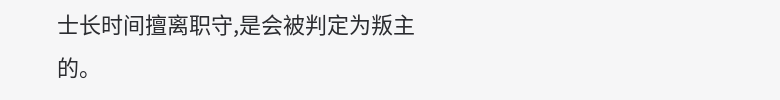士长时间擅离职守,是会被判定为叛主的。